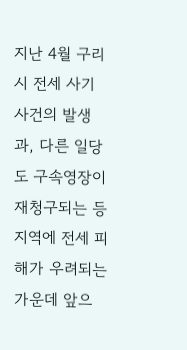지난 4월 구리시 전세 사기 사건의 발생과, 다른 일당도 구속영장이 재청구되는 등 지역에 전세 피해가 우려되는 가운데 앞으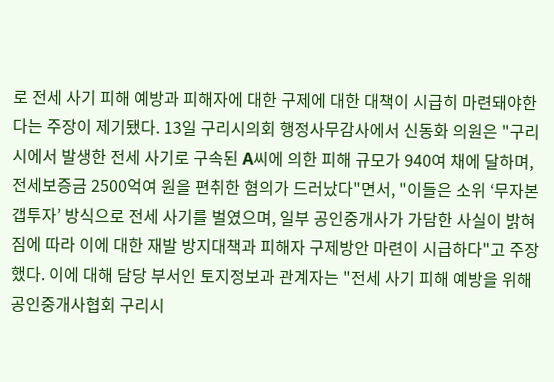로 전세 사기 피해 예방과 피해자에 대한 구제에 대한 대책이 시급히 마련돼야한다는 주장이 제기됐다. 13일 구리시의회 행정사무감사에서 신동화 의원은 "구리시에서 발생한 전세 사기로 구속된 A씨에 의한 피해 규모가 940여 채에 달하며, 전세보증금 2500억여 원을 편취한 혐의가 드러났다"면서, "이들은 소위 ‘무자본 갭투자’ 방식으로 전세 사기를 벌였으며, 일부 공인중개사가 가담한 사실이 밝혀짐에 따라 이에 대한 재발 방지대책과 피해자 구제방안 마련이 시급하다"고 주장했다. 이에 대해 담당 부서인 토지정보과 관계자는 "전세 사기 피해 예방을 위해 공인중개사협회 구리시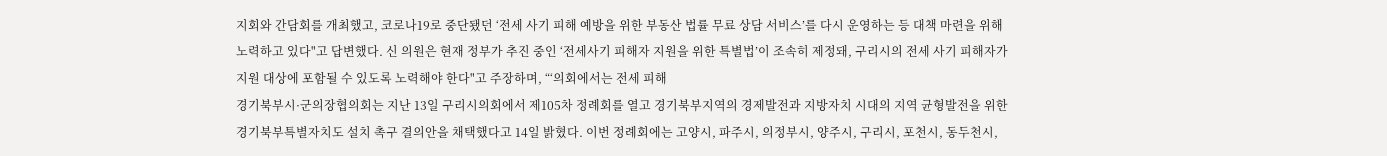지회와 간담회를 개최했고, 코로나19로 중단됐던 ‘전세 사기 피해 예방을 위한 부동산 법률 무료 상담 서비스’를 다시 운영하는 등 대책 마련을 위해 노력하고 있다"고 답변했다. 신 의원은 현재 정부가 추진 중인 ‘전세사기 피해자 지원을 위한 특별법’이 조속히 제정돼, 구리시의 전세 사기 피해자가 지원 대상에 포함될 수 있도록 노력해야 한다"고 주장하며, “‘의회에서는 전세 피해
경기북부시·군의장협의회는 지난 13일 구리시의회에서 제105차 정례회를 열고 경기북부지역의 경제발전과 지방자치 시대의 지역 균형발전을 위한 경기북부특별자치도 설치 촉구 결의안을 채택했다고 14일 밝혔다. 이번 정례회에는 고양시, 파주시, 의정부시, 양주시, 구리시, 포천시, 동두천시,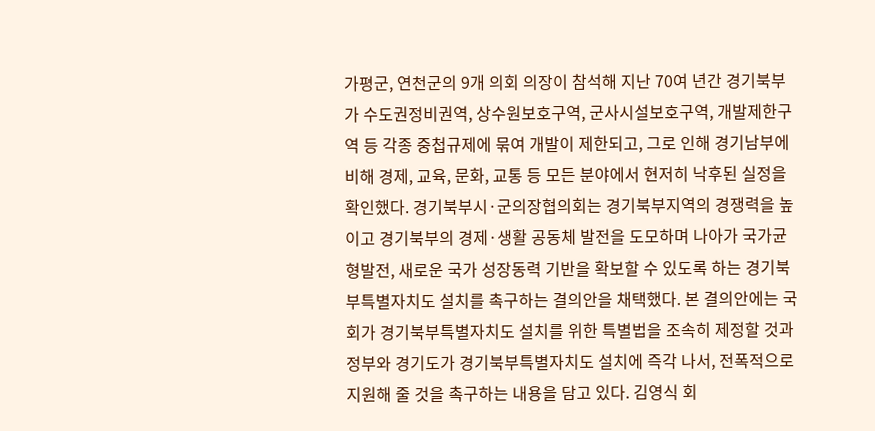가평군, 연천군의 9개 의회 의장이 참석해 지난 70여 년간 경기북부가 수도권정비권역, 상수원보호구역, 군사시설보호구역, 개발제한구역 등 각종 중첩규제에 묶여 개발이 제한되고, 그로 인해 경기남부에 비해 경제, 교육, 문화, 교통 등 모든 분야에서 현저히 낙후된 실정을 확인했다. 경기북부시·군의장협의회는 경기북부지역의 경쟁력을 높이고 경기북부의 경제·생활 공동체 발전을 도모하며 나아가 국가균형발전, 새로운 국가 성장동력 기반을 확보할 수 있도록 하는 경기북부특별자치도 설치를 촉구하는 결의안을 채택했다. 본 결의안에는 국회가 경기북부특별자치도 설치를 위한 특별법을 조속히 제정할 것과 정부와 경기도가 경기북부특별자치도 설치에 즉각 나서, 전폭적으로 지원해 줄 것을 촉구하는 내용을 담고 있다. 김영식 회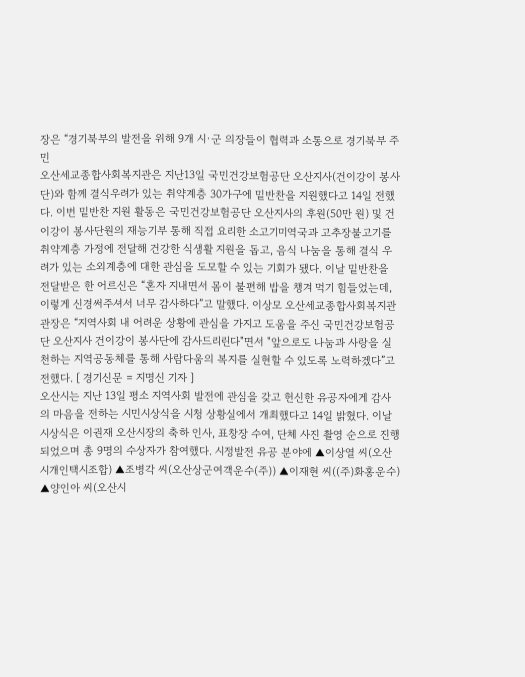장은 “경기북부의 발전을 위해 9개 시·군 의장들이 협력과 소통으로 경기북부 주민
오산세교종합사회복지관은 지난13일 국민건강보험공단 오산지사(건이강이 봉사단)와 함께 결식우려가 있는 취약계층 30가구에 밑반찬을 지원했다고 14일 전했다. 이번 밑반찬 지원 활동은 국민건강보험공단 오산지사의 후원(50만 원) 및 건이강이 봉사단원의 재능기부 통해 직접 요리한 소고기미역국과 고추장불고기를 취약계층 가정에 전달해 건강한 식생활 지원을 돕고, 음식 나눔을 통해 결식 우려가 있는 소외계층에 대한 관심을 도모할 수 있는 기회가 됐다. 이날 밑반찬을 전달받은 한 어르신은 “혼자 지내면서 몸이 불편해 밥을 챙겨 먹기 힘들었는데, 이렇게 신경써주셔서 너무 감사하다”고 말했다. 이상모 오산세교종합사회복지관 관장은 “지역사회 내 어려운 상황에 관심을 가지고 도움을 주신 국민건강보험공단 오산지사 건이강이 봉사단에 감사드리린다"면서 "앞으로도 나눔과 사랑을 실천하는 지역공동체를 통해 사람다움의 복지를 실현할 수 있도록 노력하겠다”고 전했다. [ 경기신문 = 지명신 기자 ]
오산시는 지난 13일 평소 지역사회 발전에 관심을 갖고 헌신한 유공자에게 감사의 마음을 전하는 시민시상식을 시청 상황실에서 개최했다고 14일 밝혔다. 이날 시상식은 이권재 오산시장의 축하 인사, 표창장 수여, 단체 사진 촬영 순으로 진행되었으며 총 9명의 수상자가 참여했다. 시정발전 유공 분야에 ▲이상열 씨(오산시개인택시조합) ▲조병각 씨(오산상군여객운수(주)) ▲이재현 씨((주)화홍운수) ▲양인아 씨(오산시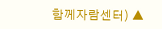함께자람센터) ▲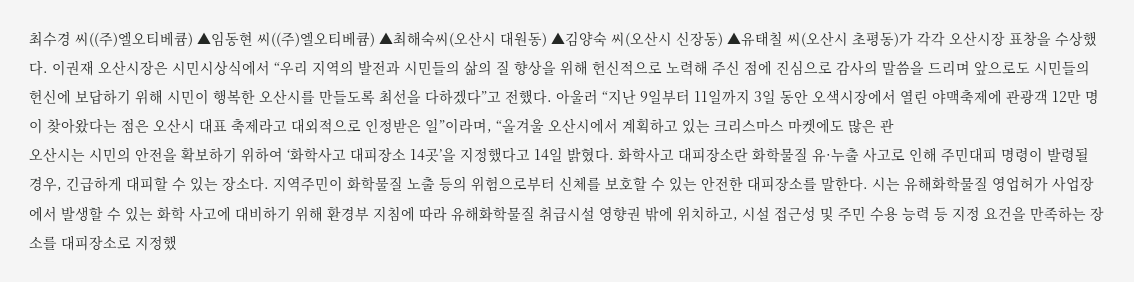최수경 씨((주)엘오티베큠) ▲임동현 씨((주)엘오티베큠) ▲최해숙씨(오산시 대원동) ▲김양숙 씨(오산시 신장동) ▲유태칠 씨(오산시 초평동)가 각각 오산시장 표창을 수상했다. 이권재 오산시장은 시민시상식에서 “우리 지역의 발전과 시민들의 삶의 질 향상을 위해 헌신적으로 노력해 주신 점에 진심으로 감사의 말씀을 드리며 앞으로도 시민들의 헌신에 보답하기 위해 시민이 행복한 오산시를 만들도록 최선을 다하겠다”고 전했다. 아울러 “지난 9일부터 11일까지 3일 동안 오색시장에서 열린 야맥축제에 관광객 12만 명이 찾아왔다는 점은 오산시 대표 축제라고 대외적으로 인정받은 일”이라며, “올겨울 오산시에서 계획하고 있는 크리스마스 마켓에도 많은 관
오산시는 시민의 안전을 확보하기 위하여 ‘화학사고 대피장소 14곳’을 지정했다고 14일 밝혔다. 화학사고 대피장소란 화학물질 유·누출 사고로 인해 주민대피 명령이 발령될 경우, 긴급하게 대피할 수 있는 장소다. 지역주민이 화학물질 노출 등의 위험으로부터 신체를 보호할 수 있는 안전한 대피장소를 말한다. 시는 유해화학물질 영업허가 사업장에서 발생할 수 있는 화학 사고에 대비하기 위해 환경부 지침에 따라 유해화학물질 취급시설 영향권 밖에 위치하고, 시설 접근성 및 주민 수용 능력 등 지정 요건을 만족하는 장소를 대피장소로 지정했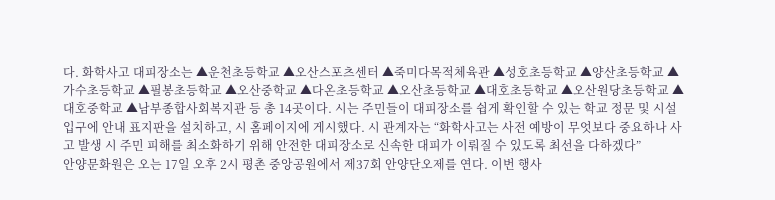다. 화학사고 대피장소는 ▲운천초등학교 ▲오산스포츠센터 ▲죽미다목적체육관 ▲성호초등학교 ▲양산초등학교 ▲가수초등학교 ▲필봉초등학교 ▲오산중학교 ▲다온초등학교 ▲오산초등학교 ▲대호초등학교 ▲오산원당초등학교 ▲대호중학교 ▲남부종합사회복지관 등 총 14곳이다. 시는 주민들이 대피장소를 쉽게 확인할 수 있는 학교 정문 및 시설 입구에 안내 표지판을 설치하고, 시 홈페이지에 게시했다. 시 관계자는 “화학사고는 사전 예방이 무엇보다 중요하나 사고 발생 시 주민 피해를 최소화하기 위해 안전한 대피장소로 신속한 대피가 이뤄질 수 있도록 최선을 다하겠다”
안양문화원은 오는 17일 오후 2시 평촌 중앙공원에서 제37회 안양단오제를 연다. 이번 행사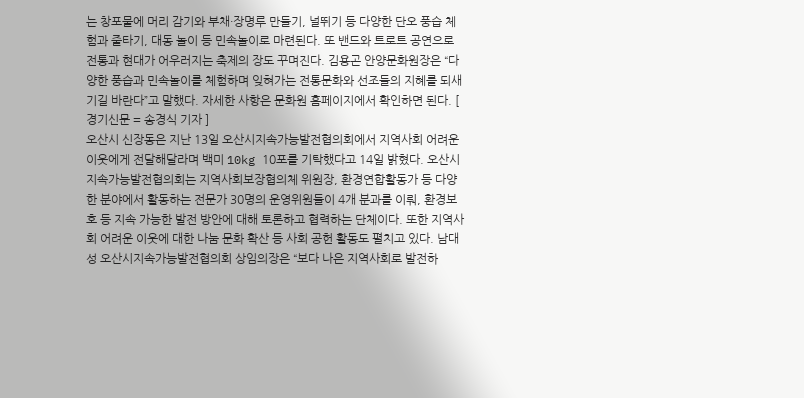는 창포물에 머리 감기와 부채·장명루 만들기, 널뛰기 등 다양한 단오 풍습 체험과 줄타기, 대동 놀이 등 민속놀이로 마련된다. 또 밴드와 트로트 공연으로 전통과 현대가 어우러지는 축제의 장도 꾸며진다. 김용곤 안양문화원장은 “다양한 풍습과 민속놀이를 체험하며 잊혀가는 전통문화와 선조들의 지혜를 되새기길 바란다”고 말했다. 자세한 사항은 문화원 홈페이지에서 확인하면 된다. [ 경기신문 = 송경식 기자 ]
오산시 신장동은 지난 13일 오산시지속가능발전협의회에서 지역사회 어려운 이웃에게 전달해달라며 백미 10kg 10포를 기탁했다고 14일 밝혔다. 오산시지속가능발전협의회는 지역사회보장협의체 위원장, 환경연합활동가 등 다양한 분야에서 활동하는 전문가 30명의 운영위원들이 4개 분과를 이뤄, 환경보호 등 지속 가능한 발전 방안에 대해 토론하고 협력하는 단체이다. 또한 지역사회 어려운 이웃에 대한 나눔 문화 확산 등 사회 공헌 활동도 펼치고 있다. 남대성 오산시지속가능발전협의회 상임의장은 “보다 나은 지역사회로 발전하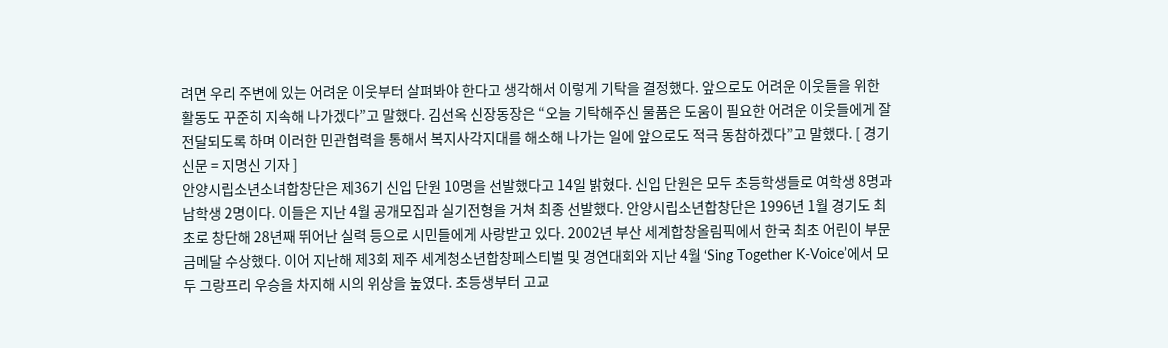려면 우리 주변에 있는 어려운 이웃부터 살펴봐야 한다고 생각해서 이렇게 기탁을 결정했다. 앞으로도 어려운 이웃들을 위한 활동도 꾸준히 지속해 나가겠다”고 말했다. 김선옥 신장동장은 “오늘 기탁해주신 물품은 도움이 필요한 어려운 이웃들에게 잘 전달되도록 하며 이러한 민관협력을 통해서 복지사각지대를 해소해 나가는 일에 앞으로도 적극 동참하겠다”고 말했다. [ 경기신문 = 지명신 기자 ]
안양시립소년소녀합창단은 제36기 신입 단원 10명을 선발했다고 14일 밝혔다. 신입 단원은 모두 초등학생들로 여학생 8명과 남학생 2명이다. 이들은 지난 4월 공개모집과 실기전형을 거쳐 최종 선발했다. 안양시립소년합창단은 1996년 1월 경기도 최초로 창단해 28년째 뛰어난 실력 등으로 시민들에게 사랑받고 있다. 2002년 부산 세계합창올림픽에서 한국 최초 어린이 부문 금메달 수상했다. 이어 지난해 제3회 제주 세계청소년합창페스티벌 및 경연대회와 지난 4월 ‘Sing Together K-Voice’에서 모두 그랑프리 우승을 차지해 시의 위상을 높였다. 초등생부터 고교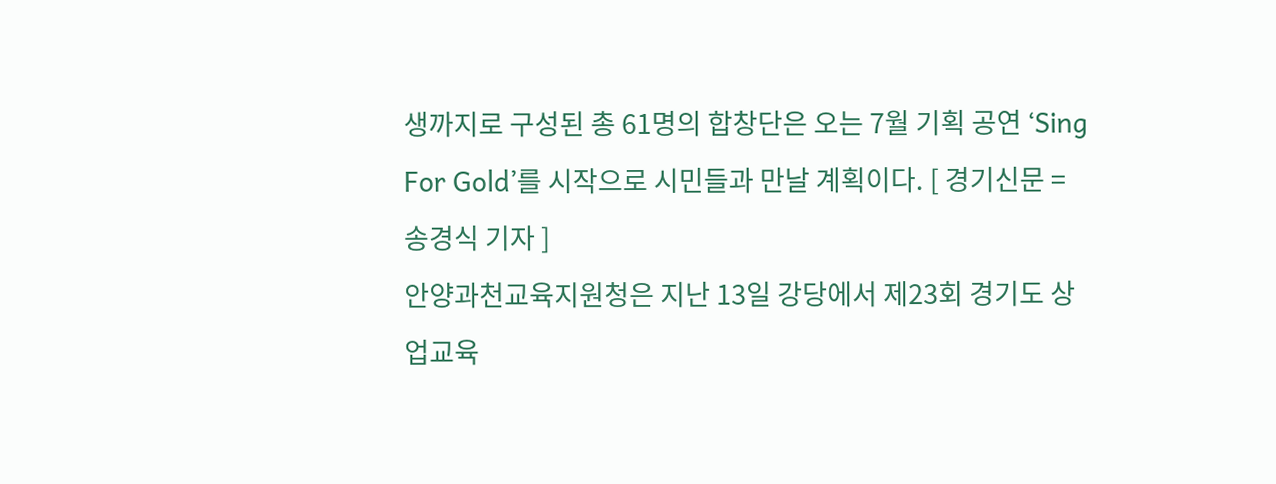생까지로 구성된 총 61명의 합창단은 오는 7월 기획 공연 ‘Sing For Gold’를 시작으로 시민들과 만날 계획이다. [ 경기신문 = 송경식 기자 ]
안양과천교육지원청은 지난 13일 강당에서 제23회 경기도 상업교육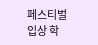페스티벌 입상 학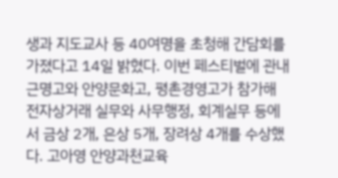생과 지도교사 등 40여명을 초청해 간담회를 가졌다고 14일 밝혔다. 이번 페스티벌에 관내 근명고와 안양문화고, 평촌경영고가 참가해 전자상거래 실무와 사무행정, 회계실무 등에서 금상 2개, 은상 5개, 장려상 4개를 수상했다. 고아영 안양과천교육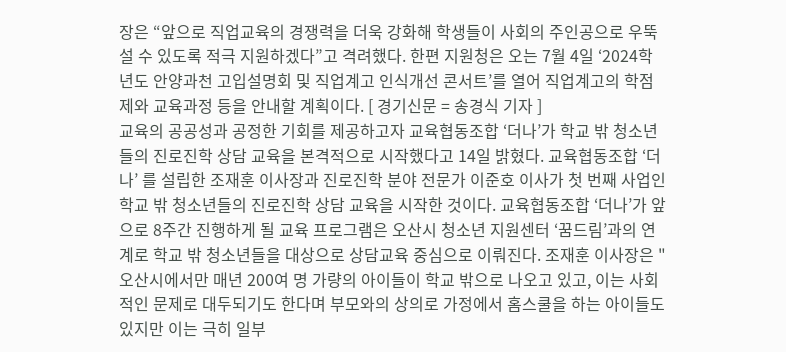장은 “앞으로 직업교육의 경쟁력을 더욱 강화해 학생들이 사회의 주인공으로 우뚝 설 수 있도록 적극 지원하겠다”고 격려했다. 한편 지원청은 오는 7월 4일 ‘2024학년도 안양과천 고입설명회 및 직업계고 인식개선 콘서트’를 열어 직업계고의 학점제와 교육과정 등을 안내할 계획이다. [ 경기신문 = 송경식 기자 ]
교육의 공공성과 공정한 기회를 제공하고자 교육협동조합 ‘더나’가 학교 밖 청소년들의 진로진학 상담 교육을 본격적으로 시작했다고 14일 밝혔다. 교육협동조합 ‘더나’ 를 설립한 조재훈 이사장과 진로진학 분야 전문가 이준호 이사가 첫 번째 사업인 학교 밖 청소년들의 진로진학 상담 교육을 시작한 것이다. 교육협동조합 ‘더나’가 앞으로 8주간 진행하게 될 교육 프로그램은 오산시 청소년 지원센터 ‘꿈드림’과의 연계로 학교 밖 청소년들을 대상으로 상담교육 중심으로 이뤄진다. 조재훈 이사장은 "오산시에서만 매년 200여 명 가량의 아이들이 학교 밖으로 나오고 있고, 이는 사회적인 문제로 대두되기도 한다며 부모와의 상의로 가정에서 홈스쿨을 하는 아이들도 있지만 이는 극히 일부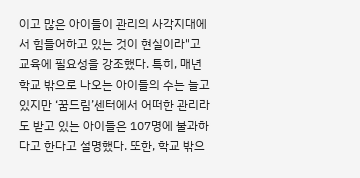이고 많은 아이들이 관리의 사각지대에서 힘들어하고 있는 것이 현실이라"고 교육에 필요성을 강조했다. 특히, 매년 학교 밖으로 나오는 아이들의 수는 늘고 있지만 ‘꿈드림’센터에서 어떠한 관리라도 받고 있는 아이들은 107명에 불과하다고 한다고 설명했다. 또한, 학교 밖으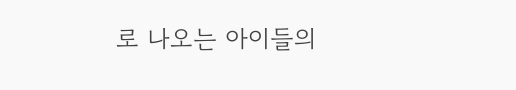로 나오는 아이들의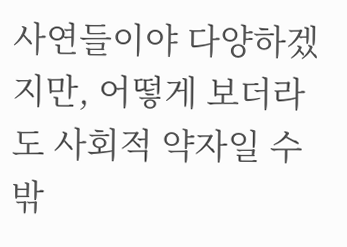사연들이야 다양하겠지만, 어떻게 보더라도 사회적 약자일 수밖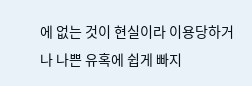에 없는 것이 현실이라 이용당하거나 나쁜 유혹에 쉽게 빠지